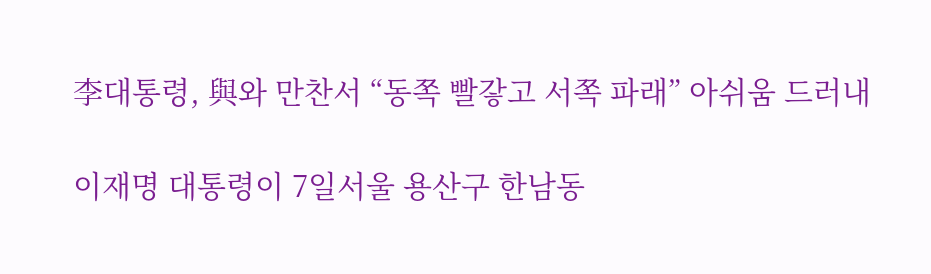李대통령, 與와 만찬서 “동쪽 빨갛고 서쪽 파래” 아쉬움 드러내

이재명 대통령이 7일서울 용산구 한남동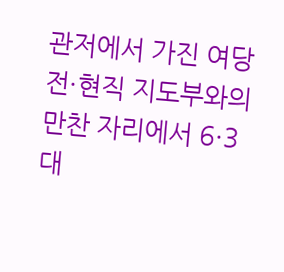관저에서 가진 여당 전·현직 지도부와의 만찬 자리에서 6·3 대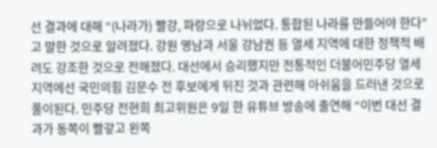선 결과에 대해 “(나라가) 빨강, 파랑으로 나뉘었다. 통합된 나라를 만들어야 한다”고 말한 것으로 알려졌다. 강원 영남과 서울 강남권 등 열세 지역에 대한 정책적 배려도 강조한 것으로 전해졌다. 대선에서 승리했지만 전통적인 더불어민주당 열세 지역에선 국민의힘 김문수 전 후보에게 뒤진 것과 관련해 아쉬움을 드러낸 것으로 풀이된다. 민주당 전현희 최고위원은 9일 한 유튜브 방송에 출연해 “이번 대선 결과가 동쪽이 빨갛고 왼쪽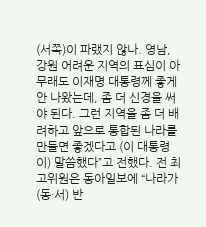(서쪽)이 파랬지 않나. 영남, 강원 어려운 지역의 표심이 아무래도 이재명 대통령께 좋게 안 나왔는데, 좀 더 신경을 써야 된다. 그런 지역을 좀 더 배려하고 앞으로 통합된 나라를 만들면 좋겠다고 (이 대통령이) 말씀했다”고 전했다. 전 최고위원은 동아일보에 “나라가 (동·서) 반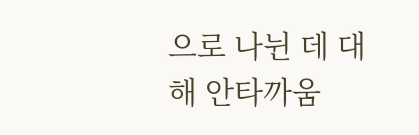으로 나뉜 데 대해 안타까움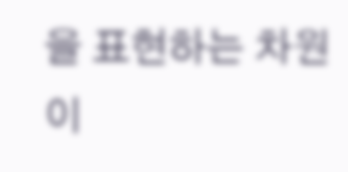을 표현하는 차원이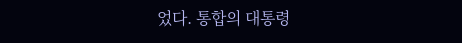었다. 통합의 대통령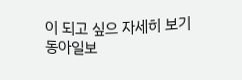이 되고 싶으 자세히 보기
동아일보